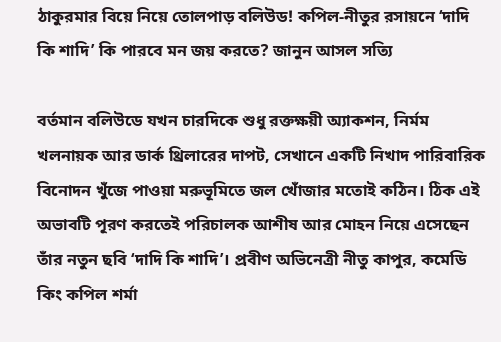ঠাকুরমার বিয়ে নিয়ে তোলপাড় বলিউড! কপিল-নীতুর রসায়নে ‘দাদি কি শাদি’ কি পারবে মন জয় করতে? জানুন আসল সত্যি

বর্তমান বলিউডে যখন চারদিকে শুধু রক্তক্ষয়ী অ্যাকশন, নির্মম খলনায়ক আর ডার্ক থ্রিলারের দাপট, সেখানে একটি নিখাদ পারিবারিক বিনোদন খুঁজে পাওয়া মরুভূমিতে জল খোঁজার মতোই কঠিন। ঠিক এই অভাবটি পূরণ করতেই পরিচালক আশীষ আর মোহন নিয়ে এসেছেন তাঁর নতুন ছবি ‘দাদি কি শাদি’। প্রবীণ অভিনেত্রী নীতু কাপুর, কমেডি কিং কপিল শর্মা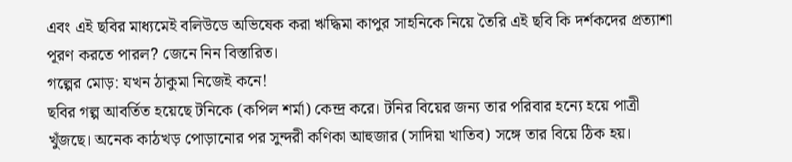এবং এই ছবির মাধ্যমেই বলিউডে অভিষেক করা ঋদ্ধিমা কাপুর সাহনিকে নিয়ে তৈরি এই ছবি কি দর্শকদের প্রত্যাশা পূরণ করতে পারল? জেনে নিন বিস্তারিত।
গল্পের মোড়: যখন ঠাকুমা নিজেই কনে!
ছবির গল্প আবর্তিত হয়েছে টনিকে (কপিল শর্মা) কেন্দ্র করে। টনির বিয়ের জন্য তার পরিবার হন্যে হয়ে পাত্রী খুঁজছে। অনেক কাঠখড় পোড়ানোর পর সুন্দরী কণিকা আহুজার (সাদিয়া খাতিব) সঙ্গে তার বিয়ে ঠিক হয়।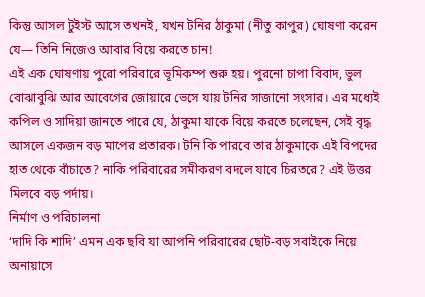কিন্তু আসল টুইস্ট আসে তখনই, যখন টনির ঠাকুমা (নীতু কাপুর) ঘোষণা করেন যে— তিনি নিজেও আবার বিয়ে করতে চান!
এই এক ঘোষণায় পুরো পরিবারে ভূমিকম্প শুরু হয়। পুরনো চাপা বিবাদ, ভুল বোঝাবুঝি আর আবেগের জোয়ারে ভেসে যায় টনির সাজানো সংসার। এর মধ্যেই কপিল ও সাদিয়া জানতে পারে যে, ঠাকুমা যাকে বিয়ে করতে চলেছেন, সেই বৃদ্ধ আসলে একজন বড় মাপের প্রতারক। টনি কি পারবে তার ঠাকুমাকে এই বিপদের হাত থেকে বাঁচাতে? নাকি পরিবারের সমীকরণ বদলে যাবে চিরতরে? এই উত্তর মিলবে বড় পর্দায়।
নির্মাণ ও পরিচালনা
‘দাদি কি শাদি’ এমন এক ছবি যা আপনি পরিবারের ছোট-বড় সবাইকে নিয়ে অনায়াসে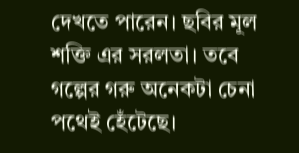দেখতে পারেন। ছবির মূল শক্তি এর সরলতা। তবে গল্পের গরু অনেকটা চেনা পথেই হেঁটেছে।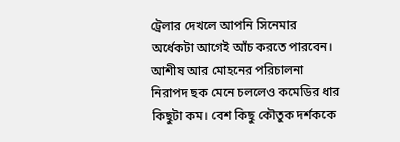ট্রেলার দেখলে আপনি সিনেমার অর্ধেকটা আগেই আঁচ করতে পারবেন। আশীষ আর মোহনের পরিচালনা নিরাপদ ছক মেনে চললেও কমেডির ধার কিছুটা কম। বেশ কিছু কৌতুক দর্শককে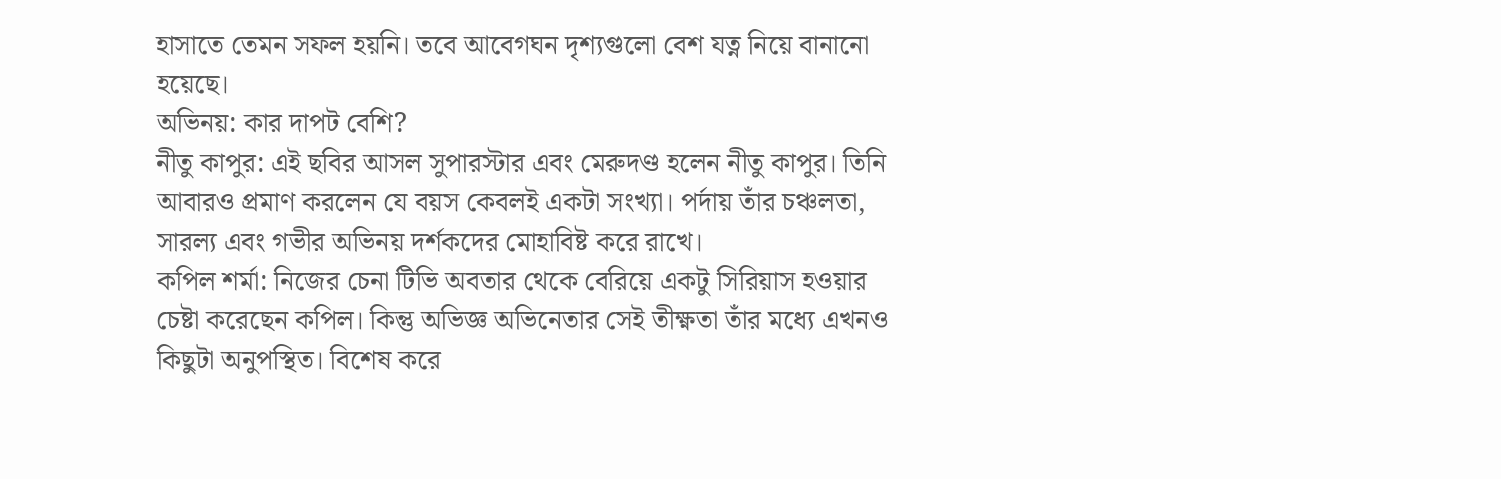হাসাতে তেমন সফল হয়নি। তবে আবেগঘন দৃশ্যগুলো বেশ যত্ন নিয়ে বানানো হয়েছে।
অভিনয়: কার দাপট বেশি?
নীতু কাপুর: এই ছবির আসল সুপারস্টার এবং মেরুদণ্ড হলেন নীতু কাপুর। তিনি আবারও প্রমাণ করলেন যে বয়স কেবলই একটা সংখ্যা। পর্দায় তাঁর চঞ্চলতা, সারল্য এবং গভীর অভিনয় দর্শকদের মোহাবিষ্ট করে রাখে।
কপিল শর্মা: নিজের চেনা টিভি অবতার থেকে বেরিয়ে একটু সিরিয়াস হওয়ার চেষ্টা করেছেন কপিল। কিন্তু অভিজ্ঞ অভিনেতার সেই তীক্ষ্ণতা তাঁর মধ্যে এখনও কিছুটা অনুপস্থিত। বিশেষ করে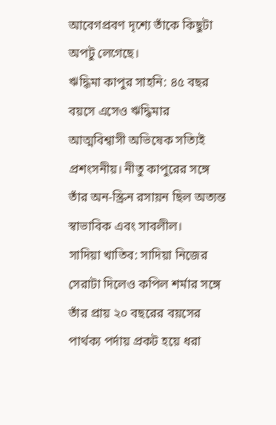আবেগপ্রবণ দৃশ্যে তাঁকে কিছুটা অপটু লেগেছে।
ঋদ্ধিমা কাপুর সাহনি: ৪৫ বছর বয়সে এসেও ঋদ্ধিমার আত্মবিশ্বাসী অভিষেক সত্যিই প্রশংসনীয়। নীতু কাপুরের সঙ্গে তাঁর অন-স্ক্রিন রসায়ন ছিল অত্যন্ত স্বাভাবিক এবং সাবলীল।
সাদিয়া খাতিব: সাদিয়া নিজের সেরাটা দিলেও কপিল শর্মার সঙ্গে তাঁর প্রায় ২০ বছরের বয়সের পার্থক্য পর্দায় প্রকট হয়ে ধরা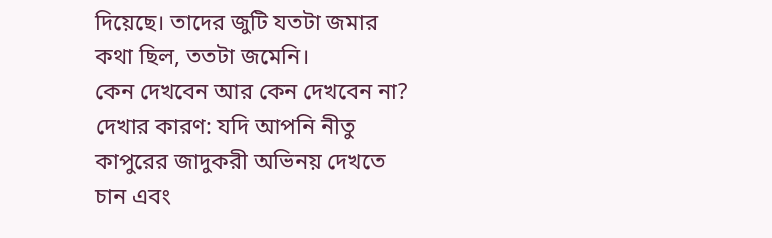দিয়েছে। তাদের জুটি যতটা জমার কথা ছিল, ততটা জমেনি।
কেন দেখবেন আর কেন দেখবেন না?
দেখার কারণ: যদি আপনি নীতু কাপুরের জাদুকরী অভিনয় দেখতে চান এবং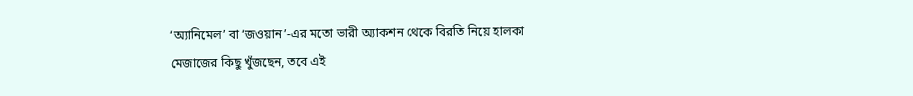‘অ্যানিমেল’ বা ‘জওয়ান’-এর মতো ভারী অ্যাকশন থেকে বিরতি নিয়ে হালকা মেজাজের কিছু খুঁজছেন, তবে এই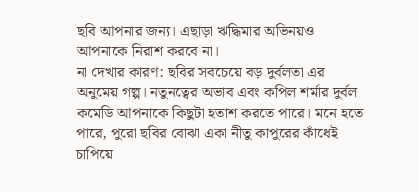ছবি আপনার জন্য। এছাড়া ঋদ্ধিমার অভিনয়ও আপনাকে নিরাশ করবে না।
না দেখার কারণ: ছবির সবচেয়ে বড় দুর্বলতা এর অনুমেয় গল্প। নতুনত্বের অভাব এবং কপিল শর্মার দুর্বল কমেডি আপনাকে কিছুটা হতাশ করতে পারে। মনে হতে পারে, পুরো ছবির বোঝা একা নীতু কাপুরের কাঁধেই চাপিয়ে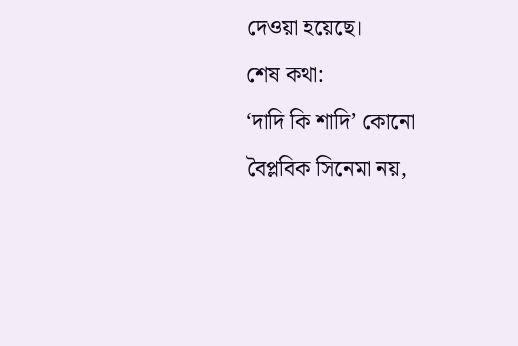দেওয়া হয়েছে।
শেষ কথা:
‘দাদি কি শাদি’ কোনো বৈপ্লবিক সিনেমা নয়,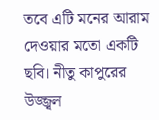তবে এটি মনের আরাম দেওয়ার মতো একটি ছবি। নীতু কাপুরের উজ্জ্বল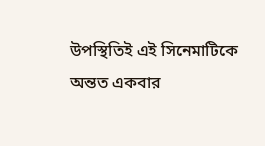উপস্থিতিই এই সিনেমাটিকে অন্তত একবার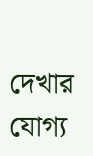দেখার যোগ্য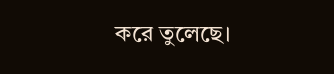করে তুলেছে।